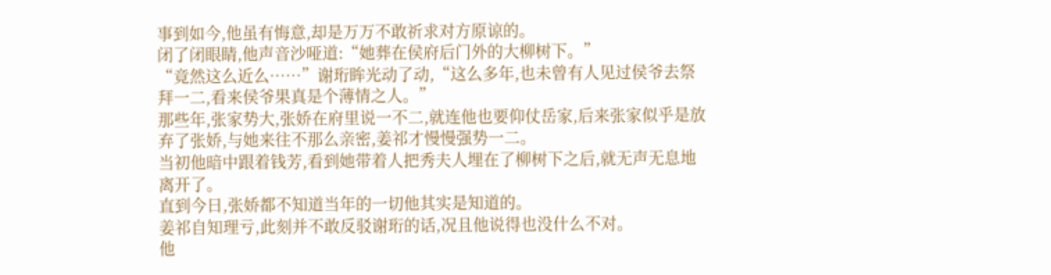事到如今,他虽有悔意,却是万万不敢祈求对方原谅的。
闭了闭眼睛,他声音沙哑道:“她葬在侯府后门外的大柳树下。”
“竟然这么近么……”谢珩眸光动了动,“这么多年,也未曾有人见过侯爷去祭拜一二,看来侯爷果真是个薄情之人。”
那些年,张家势大,张娇在府里说一不二,就连他也要仰仗岳家,后来张家似乎是放弃了张娇,与她来往不那么亲密,姜祁才慢慢强势一二。
当初他暗中跟着钱芳,看到她带着人把秀夫人埋在了柳树下之后,就无声无息地离开了。
直到今日,张娇都不知道当年的一切他其实是知道的。
姜祁自知理亏,此刻并不敢反驳谢珩的话,况且他说得也没什么不对。
他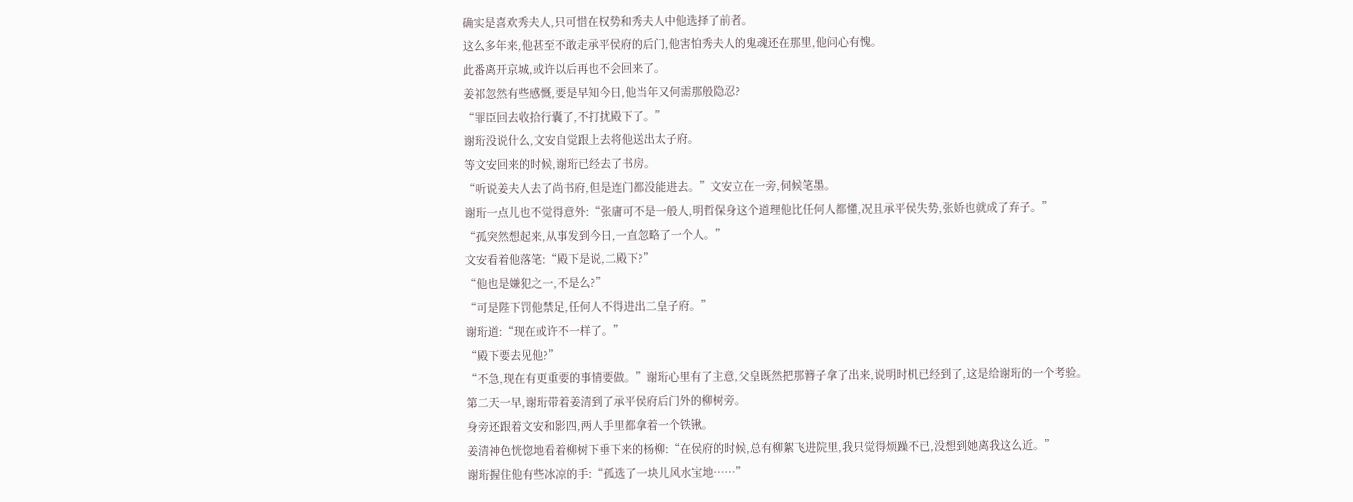确实是喜欢秀夫人,只可惜在权势和秀夫人中他选择了前者。
这么多年来,他甚至不敢走承平侯府的后门,他害怕秀夫人的鬼魂还在那里,他问心有愧。
此番离开京城,或许以后再也不会回来了。
姜祁忽然有些感慨,要是早知今日,他当年又何需那般隐忍?
“罪臣回去收拾行囊了,不打扰殿下了。”
谢珩没说什么,文安自觉跟上去将他送出太子府。
等文安回来的时候,谢珩已经去了书房。
“听说姜夫人去了尚书府,但是连门都没能进去。”文安立在一旁,伺候笔墨。
谢珩一点儿也不觉得意外:“张庸可不是一般人,明哲保身这个道理他比任何人都懂,况且承平侯失势,张娇也就成了弃子。”
“孤突然想起来,从事发到今日,一直忽略了一个人。”
文安看着他落笔:“殿下是说,二殿下?”
“他也是嫌犯之一,不是么?”
“可是陛下罚他禁足,任何人不得进出二皇子府。”
谢珩道:“现在或许不一样了。”
“殿下要去见他?”
“不急,现在有更重要的事情要做。”谢珩心里有了主意,父皇既然把那簪子拿了出来,说明时机已经到了,这是给谢珩的一个考验。
第二天一早,谢珩带着姜清到了承平侯府后门外的柳树旁。
身旁还跟着文安和影四,两人手里都拿着一个铁锹。
姜清神色恍惚地看着柳树下垂下来的杨柳:“在侯府的时候,总有柳絮飞进院里,我只觉得烦躁不已,没想到她离我这么近。”
谢珩握住他有些冰凉的手:“孤选了一块儿风水宝地……”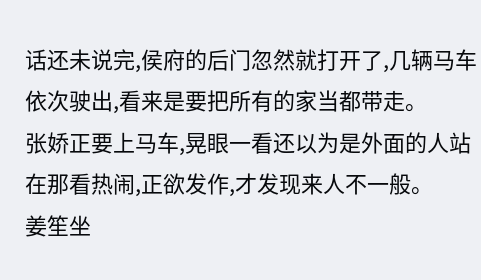话还未说完,侯府的后门忽然就打开了,几辆马车依次驶出,看来是要把所有的家当都带走。
张娇正要上马车,晃眼一看还以为是外面的人站在那看热闹,正欲发作,才发现来人不一般。
姜笙坐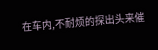在车内,不耐烦的探出头来催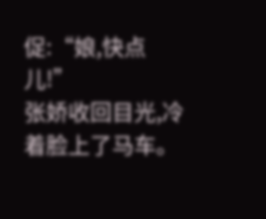促:“娘,快点儿!”
张娇收回目光,冷着脸上了马车。